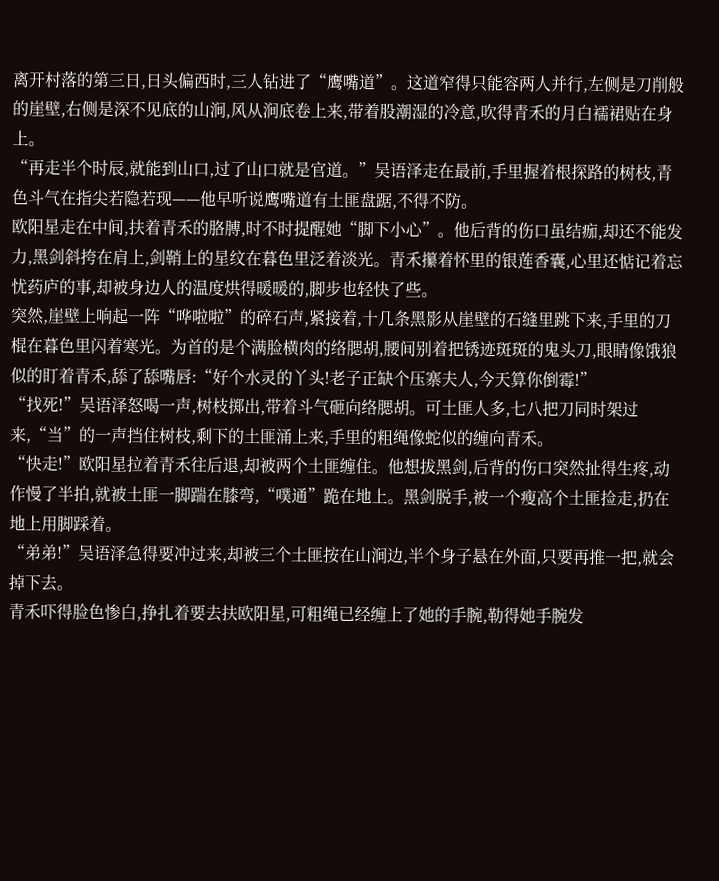离开村落的第三日,日头偏西时,三人钻进了“鹰嘴道”。这道窄得只能容两人并行,左侧是刀削般的崖壁,右侧是深不见底的山涧,风从涧底卷上来,带着股潮湿的冷意,吹得青禾的月白襦裙贴在身上。
“再走半个时辰,就能到山口,过了山口就是官道。”吴语泽走在最前,手里握着根探路的树枝,青色斗气在指尖若隐若现——他早听说鹰嘴道有土匪盘踞,不得不防。
欧阳星走在中间,扶着青禾的胳膊,时不时提醒她“脚下小心”。他后背的伤口虽结痂,却还不能发力,黑剑斜挎在肩上,剑鞘上的星纹在暮色里泛着淡光。青禾攥着怀里的银莲香囊,心里还惦记着忘忧药庐的事,却被身边人的温度烘得暖暖的,脚步也轻快了些。
突然,崖壁上响起一阵“哗啦啦”的碎石声,紧接着,十几条黑影从崖壁的石缝里跳下来,手里的刀棍在暮色里闪着寒光。为首的是个满脸横肉的络腮胡,腰间别着把锈迹斑斑的鬼头刀,眼睛像饿狼似的盯着青禾,舔了舔嘴唇:“好个水灵的丫头!老子正缺个压寨夫人,今天算你倒霉!”
“找死!”吴语泽怒喝一声,树枝掷出,带着斗气砸向络腮胡。可土匪人多,七八把刀同时架过来,“当”的一声挡住树枝,剩下的土匪涌上来,手里的粗绳像蛇似的缠向青禾。
“快走!”欧阳星拉着青禾往后退,却被两个土匪缠住。他想拔黑剑,后背的伤口突然扯得生疼,动作慢了半拍,就被土匪一脚踹在膝弯,“噗通”跪在地上。黑剑脱手,被一个瘦高个土匪捡走,扔在地上用脚踩着。
“弟弟!”吴语泽急得要冲过来,却被三个土匪按在山涧边,半个身子悬在外面,只要再推一把,就会掉下去。
青禾吓得脸色惨白,挣扎着要去扶欧阳星,可粗绳已经缠上了她的手腕,勒得她手腕发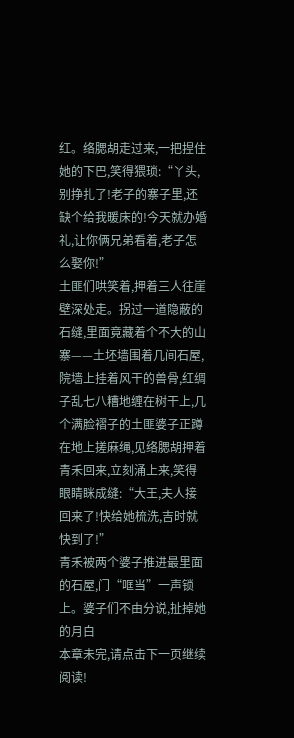红。络腮胡走过来,一把捏住她的下巴,笑得猥琐:“丫头,别挣扎了!老子的寨子里,还缺个给我暖床的!今天就办婚礼,让你俩兄弟看着,老子怎么娶你!”
土匪们哄笑着,押着三人往崖壁深处走。拐过一道隐蔽的石缝,里面竟藏着个不大的山寨——土坯墙围着几间石屋,院墙上挂着风干的兽骨,红绸子乱七八糟地缠在树干上,几个满脸褶子的土匪婆子正蹲在地上搓麻绳,见络腮胡押着青禾回来,立刻涌上来,笑得眼睛眯成缝:“大王,夫人接回来了!快给她梳洗,吉时就快到了!”
青禾被两个婆子推进最里面的石屋,门“哐当”一声锁上。婆子们不由分说,扯掉她的月白
本章未完,请点击下一页继续阅读!